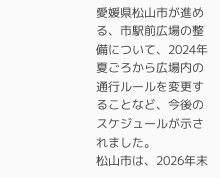愛媛県松山市が進める、市駅前広場の整備について、2024年夏ごろから広場内の通行ルールを変更することなど、今後のスケジュールが示されました。
松山市は、2026年末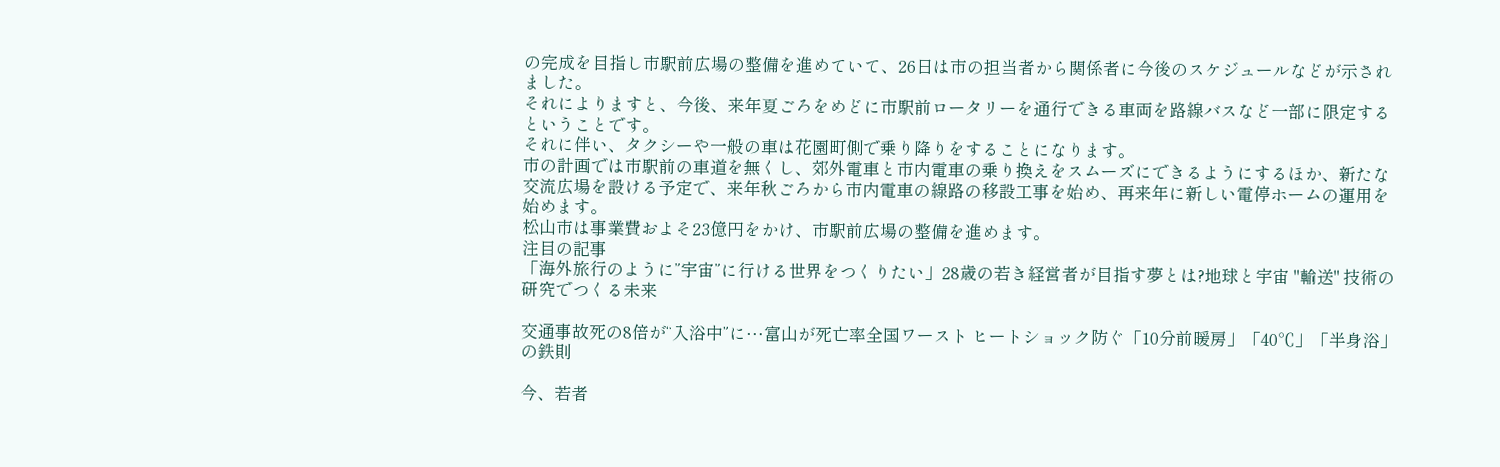の完成を目指し市駅前広場の整備を進めていて、26日は市の担当者から関係者に今後のスケジュールなどが示されました。
それによりますと、今後、来年夏ごろをめどに市駅前ロータリーを通行できる車両を路線バスなど一部に限定するということです。
それに伴い、タクシーや一般の車は花園町側で乗り降りをすることになります。
市の計画では市駅前の車道を無くし、郊外電車と市内電車の乗り換えをスムーズにできるようにするほか、新たな交流広場を設ける予定で、来年秋ごろから市内電車の線路の移設工事を始め、再来年に新しい電停ホームの運用を始めます。
松山市は事業費およそ23億円をかけ、市駅前広場の整備を進めます。
注目の記事
「海外旅行のように”宇宙”に行ける世界をつくりたい」28歳の若き経営者が目指す夢とは?地球と宇宙 "輸送" 技術の研究でつくる未来

交通事故死の8倍が“入浴中”に…富山が死亡率全国ワースト ヒートショック防ぐ「10分前暖房」「40℃」「半身浴」の鉄則

今、若者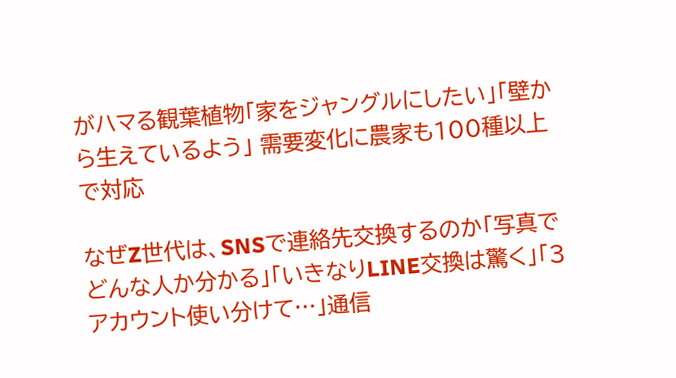がハマる観葉植物「家をジャングルにしたい」「壁から生えているよう」 需要変化に農家も100種以上で対応

なぜZ世代は、SNSで連絡先交換するのか「写真でどんな人か分かる」「いきなりLINE交換は驚く」「3アカウント使い分けて…」通信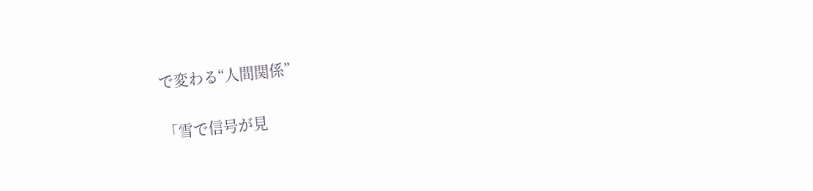で変わる“人間関係”

「雪で信号が見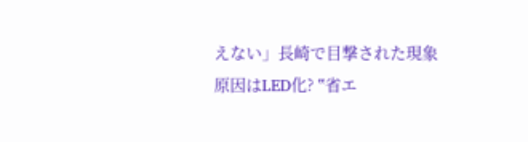えない」長崎で目撃された現象 原因はLED化? ‟省エ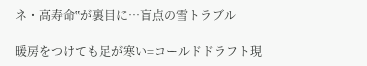ネ・高寿命‟が裏目に…盲点の雪トラブル

暖房をつけても足が寒い=コールドドラフト現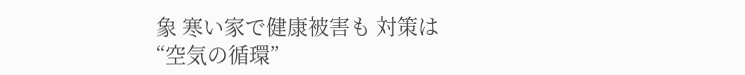象 寒い家で健康被害も 対策は“空気の循環”